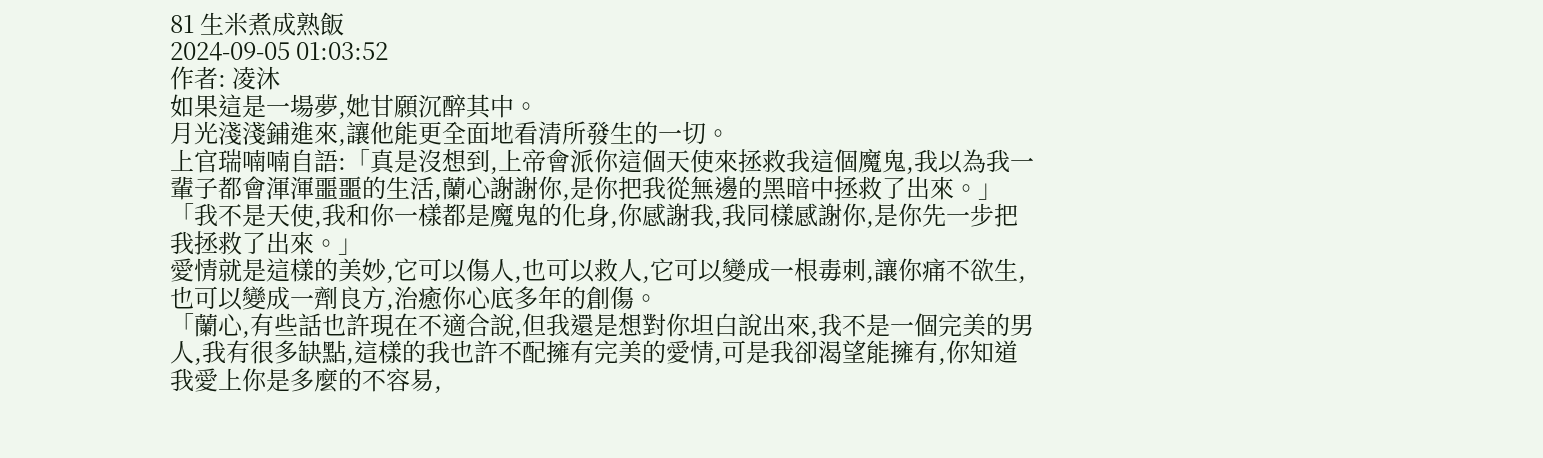81 生米煮成熟飯
2024-09-05 01:03:52
作者: 凌沐
如果這是一場夢,她甘願沉醉其中。
月光淺淺鋪進來,讓他能更全面地看清所發生的一切。
上官瑞喃喃自語:「真是沒想到,上帝會派你這個天使來拯救我這個魔鬼,我以為我一輩子都會渾渾噩噩的生活,蘭心謝謝你,是你把我從無邊的黑暗中拯救了出來。」
「我不是天使,我和你一樣都是魔鬼的化身,你感謝我,我同樣感謝你,是你先一步把我拯救了出來。」
愛情就是這樣的美妙,它可以傷人,也可以救人,它可以變成一根毒刺,讓你痛不欲生,也可以變成一劑良方,治癒你心底多年的創傷。
「蘭心,有些話也許現在不適合說,但我還是想對你坦白說出來,我不是一個完美的男人,我有很多缺點,這樣的我也許不配擁有完美的愛情,可是我卻渴望能擁有,你知道我愛上你是多麼的不容易,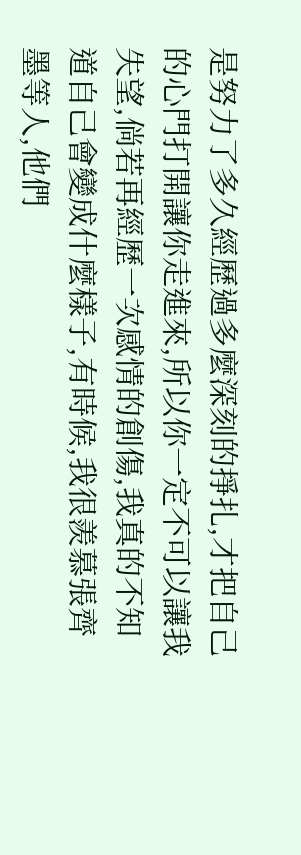是努力了多久經歷過多麼深刻的掙扎,才把自己的心門打開讓你走進來,所以你一定不可以讓我失望,倘若再經歷一次感情的創傷,我真的不知道自己會變成什麼樣子,有時候,我很羨慕張齊墨等人,他們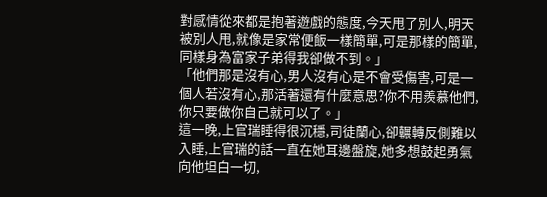對感情從來都是抱著遊戲的態度,今天甩了別人,明天被別人甩,就像是家常便飯一樣簡單,可是那樣的簡單,同樣身為富家子弟得我卻做不到。」
「他們那是沒有心,男人沒有心是不會受傷害,可是一個人若沒有心,那活著還有什麼意思?你不用羨慕他們,你只要做你自己就可以了。」
這一晚,上官瑞睡得很沉穩,司徒蘭心,卻輾轉反側難以入睡,上官瑞的話一直在她耳邊盤旋,她多想鼓起勇氣向他坦白一切,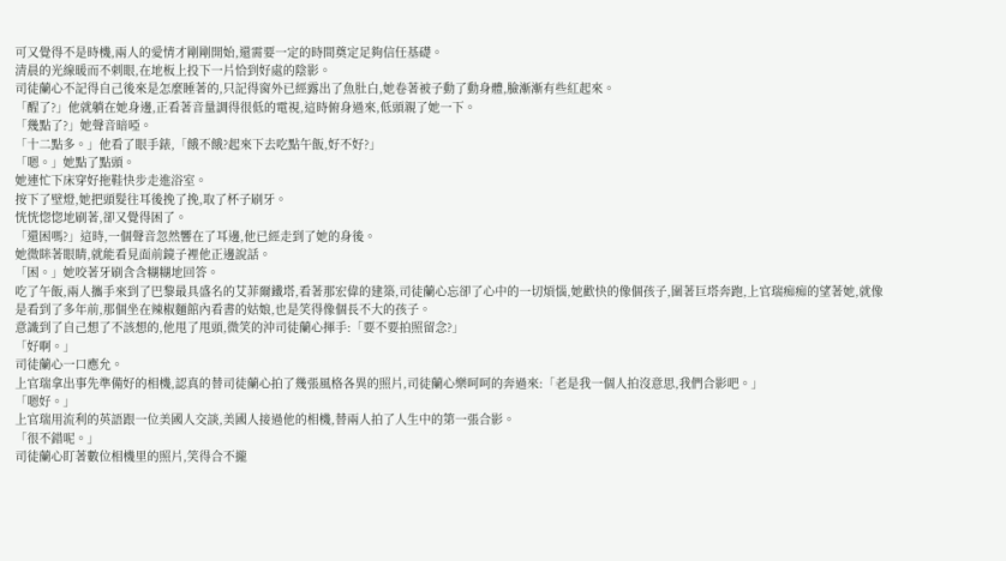可又覺得不是時機,兩人的愛情才剛剛開始,還需要一定的時間奠定足夠信任基礎。
清晨的光線暖而不刺眼,在地板上投下一片恰到好處的陰影。
司徒蘭心不記得自己後來是怎麼睡著的,只記得窗外已經露出了魚肚白,她卷著被子動了動身體,臉漸漸有些紅起來。
「醒了?」他就躺在她身邊,正看著音量調得很低的電視,這時俯身過來,低頭親了她一下。
「幾點了?」她聲音暗啞。
「十二點多。」他看了眼手錶,「餓不餓?起來下去吃點午飯,好不好?」
「嗯。」她點了點頭。
她連忙下床穿好拖鞋快步走進浴室。
按下了壁燈,她把頭髮往耳後挽了挽,取了杯子刷牙。
恍恍惚惚地刷著,卻又覺得困了。
「還困嗎?」這時,一個聲音忽然響在了耳邊,他已經走到了她的身後。
她微眯著眼睛,就能看見面前鏡子裡他正邊說話。
「困。」她咬著牙刷含含糊糊地回答。
吃了午飯,兩人攜手來到了巴黎最具盛名的艾菲爾鐵塔,看著那宏偉的建築,司徒蘭心忘卻了心中的一切煩惱,她歡快的像個孩子,圍著巨塔奔跑,上官瑞痴痴的望著她,就像是看到了多年前,那個坐在辣椒麵館內看書的姑娘,也是笑得像個長不大的孩子。
意識到了自己想了不該想的,他甩了甩頭,微笑的沖司徒蘭心揮手:「要不要拍照留念?」
「好啊。」
司徒蘭心一口應允。
上官瑞拿出事先準備好的相機,認真的替司徒蘭心拍了幾張風格各異的照片,司徒蘭心樂呵呵的奔過來:「老是我一個人拍沒意思,我們合影吧。」
「嗯好。」
上官瑞用流利的英語跟一位美國人交談,美國人接過他的相機,替兩人拍了人生中的第一張合影。
「很不錯呢。」
司徒蘭心盯著數位相機里的照片,笑得合不攏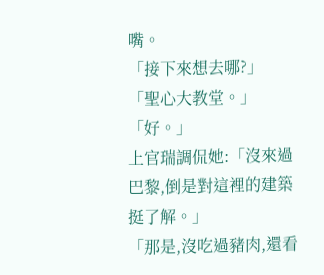嘴。
「接下來想去哪?」
「聖心大教堂。」
「好。」
上官瑞調侃她:「沒來過巴黎,倒是對這裡的建築挺了解。」
「那是,沒吃過豬肉,還看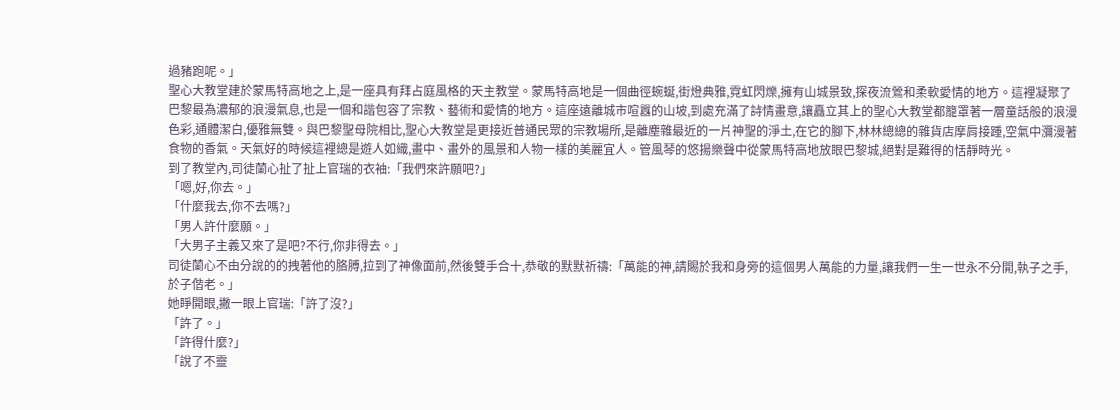過豬跑呢。」
聖心大教堂建於蒙馬特高地之上,是一座具有拜占庭風格的天主教堂。蒙馬特高地是一個曲徑蜿蜒,街燈典雅,霓虹閃爍,擁有山城景致,探夜流鶯和柔軟愛情的地方。這裡凝聚了巴黎最為濃郁的浪漫氣息,也是一個和諧包容了宗教、藝術和愛情的地方。這座遠離城市喧囂的山坡,到處充滿了詩情畫意,讓矗立其上的聖心大教堂都籠罩著一層童話般的浪漫色彩,通體潔白,優雅無雙。與巴黎聖母院相比,聖心大教堂是更接近普通民眾的宗教場所,是離塵雜最近的一片神聖的淨土,在它的腳下,林林總總的雜貨店摩肩接踵,空氣中瀰漫著食物的香氣。天氣好的時候這裡總是遊人如織,畫中、畫外的風景和人物一樣的美麗宜人。管風琴的悠揚樂聲中從蒙馬特高地放眼巴黎城,絕對是難得的恬靜時光。
到了教堂內,司徒蘭心扯了扯上官瑞的衣袖:「我們來許願吧?」
「嗯,好,你去。」
「什麼我去,你不去嗎?」
「男人許什麼願。」
「大男子主義又來了是吧?不行,你非得去。」
司徒蘭心不由分說的的拽著他的胳膊,拉到了神像面前,然後雙手合十,恭敬的默默祈禱:「萬能的神,請賜於我和身旁的這個男人萬能的力量,讓我們一生一世永不分開,執子之手,於子偕老。」
她睜開眼,撇一眼上官瑞:「許了沒?」
「許了。」
「許得什麼?」
「說了不靈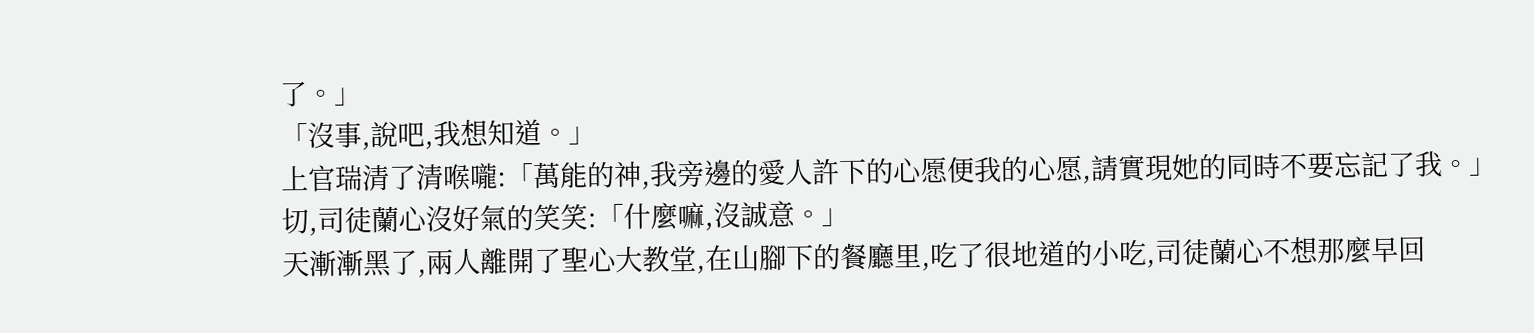了。」
「沒事,說吧,我想知道。」
上官瑞清了清喉嚨:「萬能的神,我旁邊的愛人許下的心愿便我的心愿,請實現她的同時不要忘記了我。」
切,司徒蘭心沒好氣的笑笑:「什麼嘛,沒誠意。」
天漸漸黑了,兩人離開了聖心大教堂,在山腳下的餐廳里,吃了很地道的小吃,司徒蘭心不想那麼早回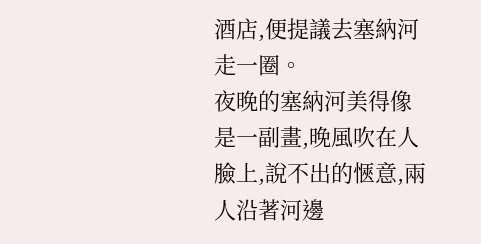酒店,便提議去塞納河走一圈。
夜晚的塞納河美得像是一副畫,晚風吹在人臉上,說不出的愜意,兩人沿著河邊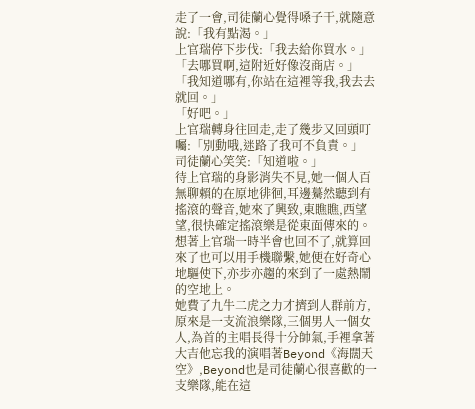走了一會,司徒蘭心覺得嗓子干,就隨意說:「我有點渴。」
上官瑞停下步伐:「我去給你買水。」
「去哪買啊,這附近好像沒商店。」
「我知道哪有,你站在這裡等我,我去去就回。」
「好吧。」
上官瑞轉身往回走,走了幾步又回頭叮囑:「別動哦,迷路了我可不負責。」
司徒蘭心笑笑:「知道啦。」
待上官瑞的身影消失不見,她一個人百無聊賴的在原地徘徊,耳邊驀然聽到有搖滾的聲音,她來了興致,東瞧瞧,西望望,很快確定搖滾樂是從東面傳來的。
想著上官瑞一時半會也回不了,就算回來了也可以用手機聯繫,她便在好奇心地驅使下,亦步亦趨的來到了一處熱鬧的空地上。
她費了九牛二虎之力才擠到人群前方,原來是一支流浪樂隊,三個男人一個女人,為首的主唱長得十分帥氣,手裡拿著大吉他忘我的演唱著Beyond《海闊天空》,Beyond也是司徒蘭心很喜歡的一支樂隊,能在這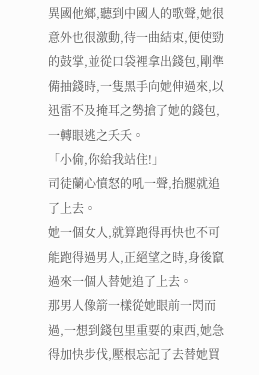異國他鄉,聽到中國人的歌聲,她很意外也很激動,待一曲結束,便使勁的鼓掌,並從口袋裡拿出錢包,剛準備抽錢時,一隻黑手向她伸過來,以迅雷不及掩耳之勢搶了她的錢包,一轉眼逃之夭夭。
「小偷,你給我站住!」
司徒蘭心憤怒的吼一聲,抬腿就追了上去。
她一個女人,就算跑得再快也不可能跑得過男人,正絕望之時,身後竄過來一個人替她追了上去。
那男人像箭一樣從她眼前一閃而過,一想到錢包里重要的東西,她急得加快步伐,壓根忘記了去替她買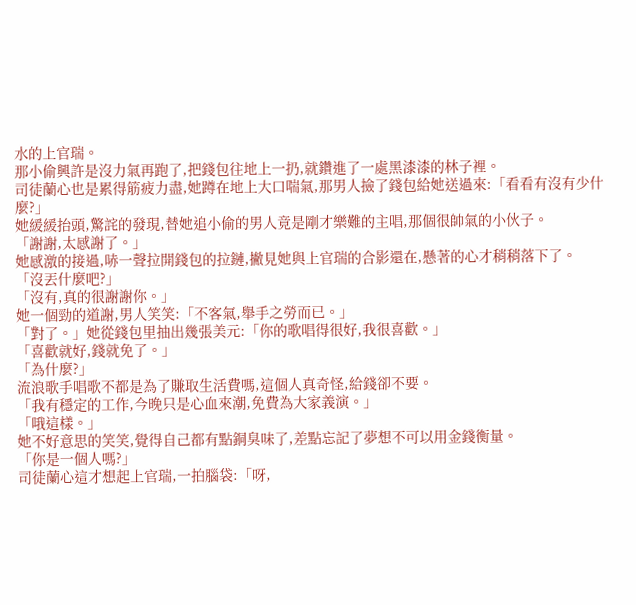水的上官瑞。
那小偷興許是沒力氣再跑了,把錢包往地上一扔,就鑽進了一處黑漆漆的林子裡。
司徒蘭心也是累得筋疲力盡,她蹲在地上大口喘氣,那男人撿了錢包給她送過來:「看看有沒有少什麼?」
她緩緩抬頭,驚詫的發現,替她追小偷的男人竟是剛才樂難的主唱,那個很帥氣的小伙子。
「謝謝,太感謝了。」
她感激的接過,哧一聲拉開錢包的拉鏈,撇見她與上官瑞的合影還在,懸著的心才稍稍落下了。
「沒丟什麼吧?」
「沒有,真的很謝謝你。」
她一個勁的道謝,男人笑笑:「不客氣,舉手之勞而已。」
「對了。」她從錢包里抽出幾張美元:「你的歌唱得很好,我很喜歡。」
「喜歡就好,錢就免了。」
「為什麼?」
流浪歌手唱歌不都是為了賺取生活費嗎,這個人真奇怪,給錢卻不要。
「我有穩定的工作,今晚只是心血來潮,免費為大家義演。」
「哦這樣。」
她不好意思的笑笑,覺得自己都有點銅臭味了,差點忘記了夢想不可以用金錢衡量。
「你是一個人嗎?」
司徒蘭心這才想起上官瑞,一拍腦袋:「呀,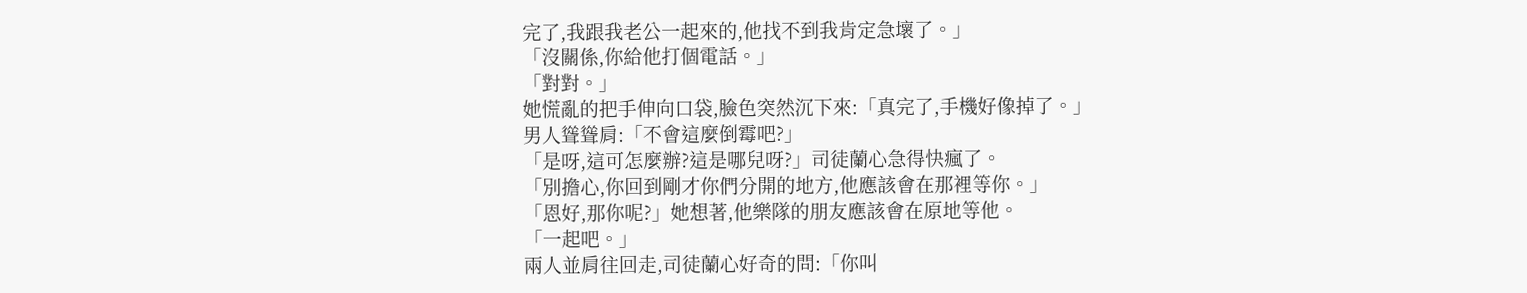完了,我跟我老公一起來的,他找不到我肯定急壞了。」
「沒關係,你給他打個電話。」
「對對。」
她慌亂的把手伸向口袋,臉色突然沉下來:「真完了,手機好像掉了。」
男人聳聳肩:「不會這麼倒霉吧?」
「是呀,這可怎麼辦?這是哪兒呀?」司徒蘭心急得快瘋了。
「別擔心,你回到剛才你們分開的地方,他應該會在那裡等你。」
「恩好,那你呢?」她想著,他樂隊的朋友應該會在原地等他。
「一起吧。」
兩人並肩往回走,司徒蘭心好奇的問:「你叫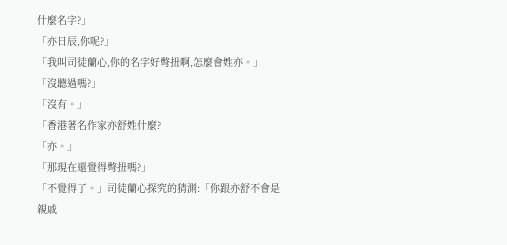什麼名字?」
「亦日辰,你呢?」
「我叫司徒蘭心,你的名字好彆扭啊,怎麼會姓亦。」
「沒聽過嗎?」
「沒有。」
「香港著名作家亦舒姓什麼?
「亦。」
「那現在還覺得彆扭嗎?」
「不覺得了。」司徒蘭心探究的猜測:「你跟亦舒不會是親戚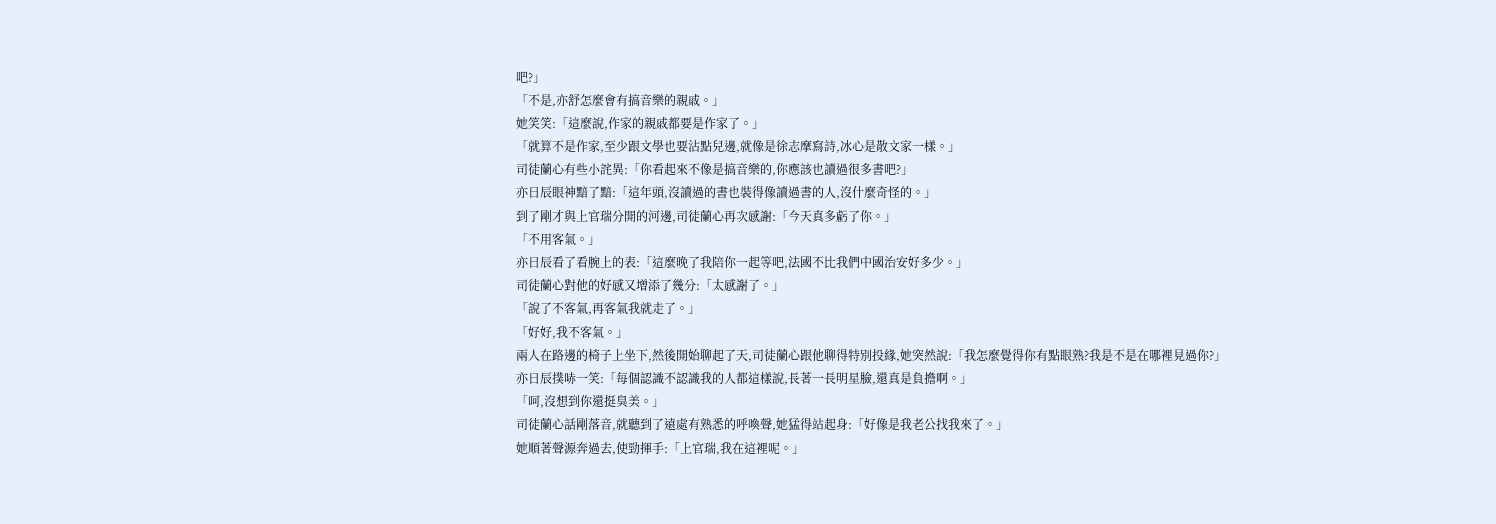吧?」
「不是,亦舒怎麼會有搞音樂的親戚。」
她笑笑:「這麼說,作家的親戚都要是作家了。」
「就算不是作家,至少跟文學也要沾點兒邊,就像是徐志摩寫詩,冰心是散文家一樣。」
司徒蘭心有些小詫異:「你看起來不像是搞音樂的,你應該也讀過很多書吧?」
亦日辰眼神黯了黯:「這年頭,沒讀過的書也裝得像讀過書的人,沒什麼奇怪的。」
到了剛才與上官瑞分開的河邊,司徒蘭心再次感謝:「今天真多虧了你。」
「不用客氣。」
亦日辰看了看腕上的表:「這麼晚了我陪你一起等吧,法國不比我們中國治安好多少。」
司徒蘭心對他的好感又增添了幾分:「太感謝了。」
「說了不客氣,再客氣我就走了。」
「好好,我不客氣。」
兩人在路邊的椅子上坐下,然後開始聊起了天,司徒蘭心跟他聊得特別投緣,她突然說:「我怎麼覺得你有點眼熟?我是不是在哪裡見過你?」
亦日辰撲哧一笑:「每個認識不認識我的人都這樣說,長著一長明星臉,還真是負擔啊。」
「呵,沒想到你還挺臭美。」
司徒蘭心話剛落音,就聽到了遠處有熟悉的呼喚聲,她猛得站起身:「好像是我老公找我來了。」
她順著聲源奔過去,使勁揮手:「上官瑞,我在這裡呢。」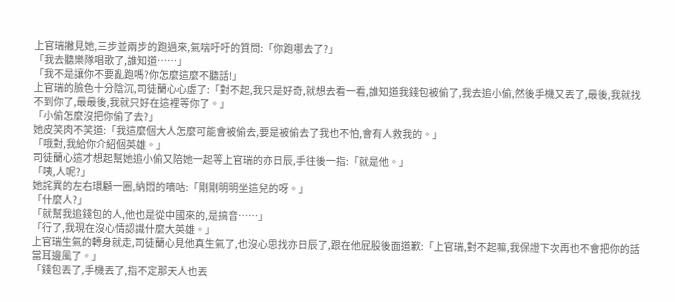上官瑞撇見她,三步並兩步的跑過來,氣喘吁吁的質問:「你跑哪去了?」
「我去聽樂隊唱歌了,誰知道……」
「我不是讓你不要亂跑嗎?你怎麼這麼不聽話!」
上官瑞的臉色十分陰沉,司徒蘭心心虛了:「對不起,我只是好奇,就想去看一看,誰知道我錢包被偷了,我去追小偷,然後手機又丟了,最後,我就找不到你了,最最後,我就只好在這裡等你了。」
「小偷怎麼沒把你偷了去?」
她皮笑肉不笑道:「我這麼個大人怎麼可能會被偷去,要是被偷去了我也不怕,會有人救我的。」
「哦對,我給你介紹個英雄。」
司徒蘭心這才想起幫她追小偷又陪她一起等上官瑞的亦日辰,手往後一指:「就是他。」
「咦,人呢?」
她詫異的左右環顧一圈,納悶的嘀咕:「剛剛明明坐這兒的呀。」
「什麼人?」
「就幫我追錢包的人,他也是從中國來的,是搞音……」
「行了,我現在沒心情認識什麼大英雄。」
上官瑞生氣的轉身就走,司徒蘭心見他真生氣了,也沒心思找亦日辰了,跟在他屁股後面道歉:「上官瑞,對不起嘛,我保證下次再也不會把你的話當耳邊風了。」
「錢包丟了,手機丟了,指不定那天人也丟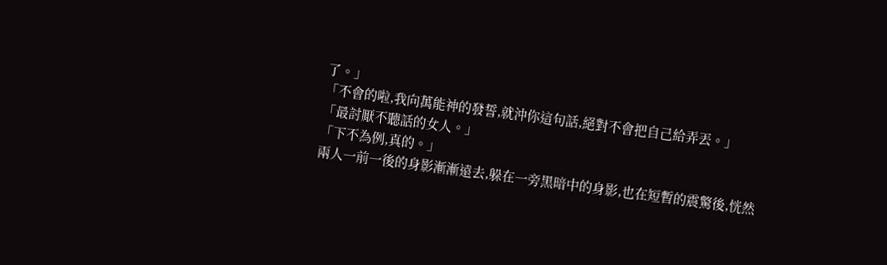了。」
「不會的啦,我向萬能神的發誓,就沖你這句話,絕對不會把自己給弄丟。」
「最討厭不聽話的女人。」
「下不為例,真的。」
兩人一前一後的身影漸漸遠去,躲在一旁黑暗中的身影,也在短暫的震驚後,恍然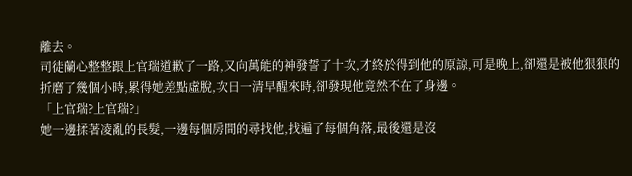離去。
司徒蘭心整整跟上官瑞道歉了一路,又向萬能的神發誓了十次,才終於得到他的原諒,可是晚上,卻還是被他狠狠的折磨了幾個小時,累得她差點虛脫,次日一清早醒來時,卻發現他竟然不在了身邊。
「上官瑞?上官瑞?」
她一邊揉著凌亂的長髮,一邊每個房間的尋找他,找遍了每個角落,最後還是沒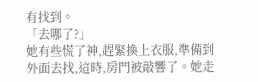有找到。
「去哪了?」
她有些慌了神,趕緊換上衣服,準備到外面去找,這時,房門被敲響了。她走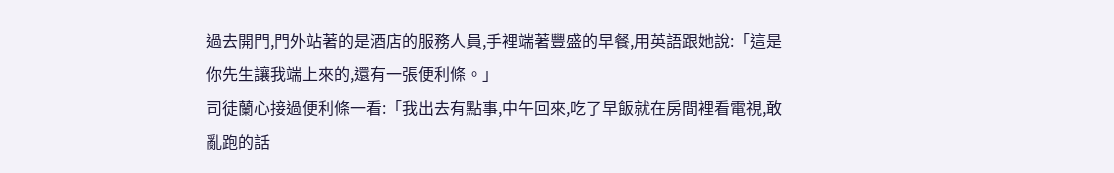過去開門,門外站著的是酒店的服務人員,手裡端著豐盛的早餐,用英語跟她說:「這是你先生讓我端上來的,還有一張便利條。」
司徒蘭心接過便利條一看:「我出去有點事,中午回來,吃了早飯就在房間裡看電視,敢亂跑的話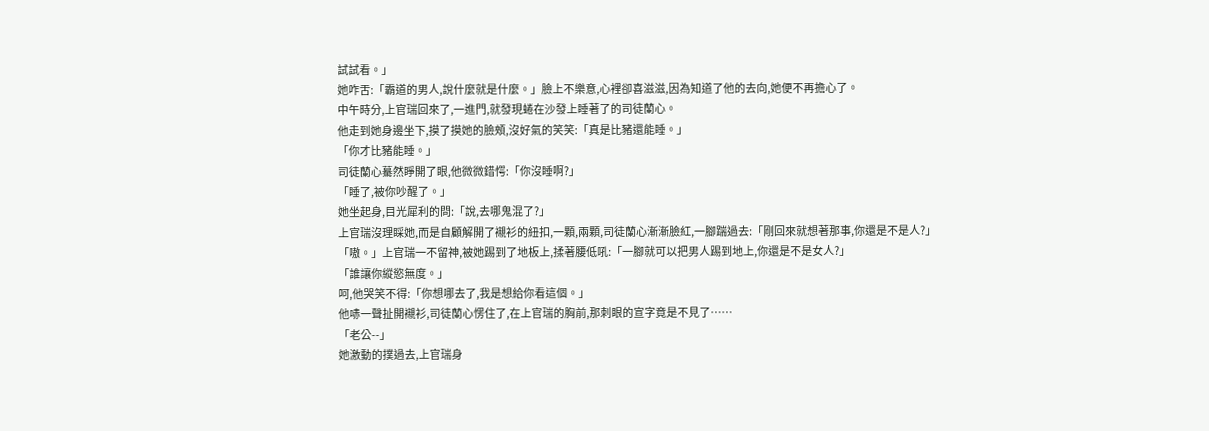試試看。」
她咋舌:「霸道的男人,說什麼就是什麼。」臉上不樂意,心裡卻喜滋滋,因為知道了他的去向,她便不再擔心了。
中午時分,上官瑞回來了,一進門,就發現蜷在沙發上睡著了的司徒蘭心。
他走到她身邊坐下,摸了摸她的臉頰,沒好氣的笑笑:「真是比豬還能睡。」
「你才比豬能睡。」
司徒蘭心驀然睜開了眼,他微微錯愕:「你沒睡啊?」
「睡了,被你吵醒了。」
她坐起身,目光犀利的問:「說,去哪鬼混了?」
上官瑞沒理睬她,而是自顧解開了襯衫的紐扣,一顆,兩顆,司徒蘭心漸漸臉紅,一腳踹過去:「剛回來就想著那事,你還是不是人?」
「嗷。」上官瑞一不留神,被她踢到了地板上,揉著腰低吼:「一腳就可以把男人踢到地上,你還是不是女人?」
「誰讓你縱慾無度。」
呵,他哭笑不得:「你想哪去了,我是想給你看這個。」
他哧一聲扯開襯衫,司徒蘭心愣住了,在上官瑞的胸前,那刺眼的宣字竟是不見了……
「老公--」
她激動的撲過去,上官瑞身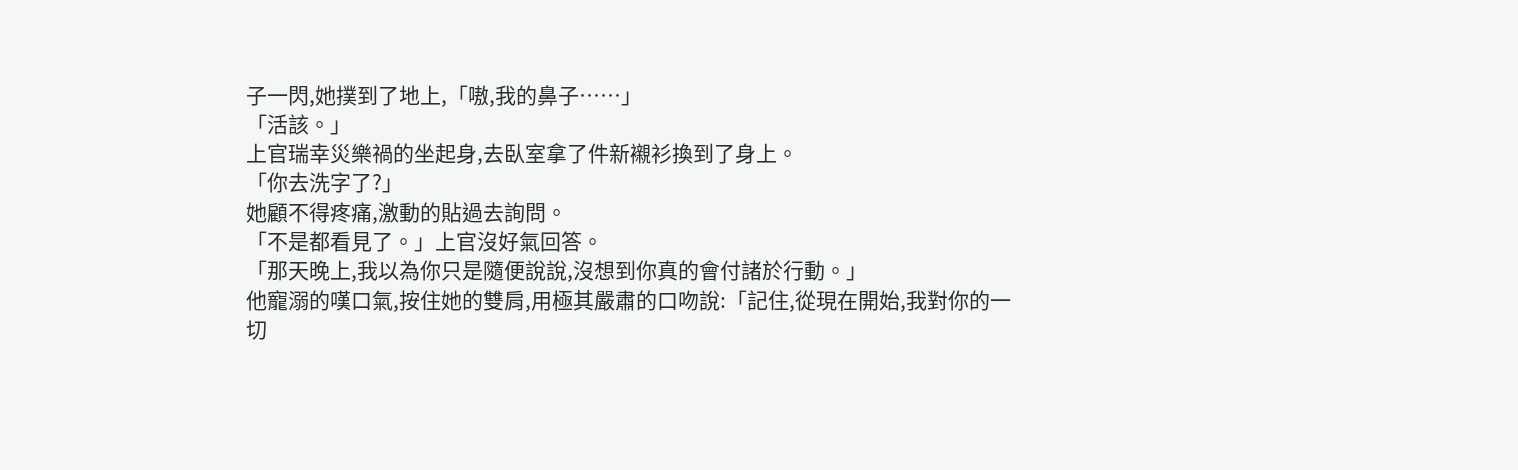子一閃,她撲到了地上,「嗷,我的鼻子……」
「活該。」
上官瑞幸災樂禍的坐起身,去臥室拿了件新襯衫換到了身上。
「你去洗字了?」
她顧不得疼痛,激動的貼過去詢問。
「不是都看見了。」上官沒好氣回答。
「那天晚上,我以為你只是隨便說說,沒想到你真的會付諸於行動。」
他寵溺的嘆口氣,按住她的雙肩,用極其嚴肅的口吻說:「記住,從現在開始,我對你的一切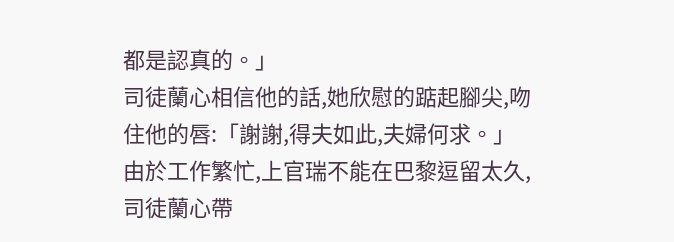都是認真的。」
司徒蘭心相信他的話,她欣慰的踮起腳尖,吻住他的唇:「謝謝,得夫如此,夫婦何求。」
由於工作繁忙,上官瑞不能在巴黎逗留太久,司徒蘭心帶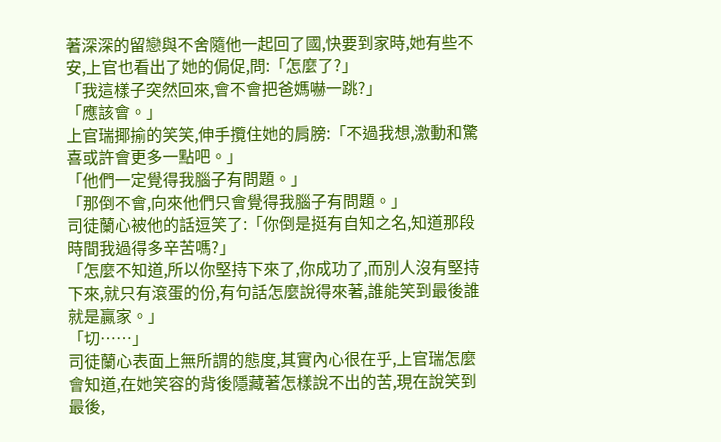著深深的留戀與不舍隨他一起回了國,快要到家時,她有些不安,上官也看出了她的侷促,問:「怎麼了?」
「我這樣子突然回來,會不會把爸媽嚇一跳?」
「應該會。」
上官瑞揶揄的笑笑,伸手攬住她的肩膀:「不過我想,激動和驚喜或許會更多一點吧。」
「他們一定覺得我腦子有問題。」
「那倒不會,向來他們只會覺得我腦子有問題。」
司徒蘭心被他的話逗笑了:「你倒是挺有自知之名,知道那段時間我過得多辛苦嗎?」
「怎麼不知道,所以你堅持下來了,你成功了,而別人沒有堅持下來,就只有滾蛋的份,有句話怎麼說得來著,誰能笑到最後誰就是贏家。」
「切……」
司徒蘭心表面上無所謂的態度,其實內心很在乎,上官瑞怎麼會知道,在她笑容的背後隱藏著怎樣說不出的苦,現在說笑到最後,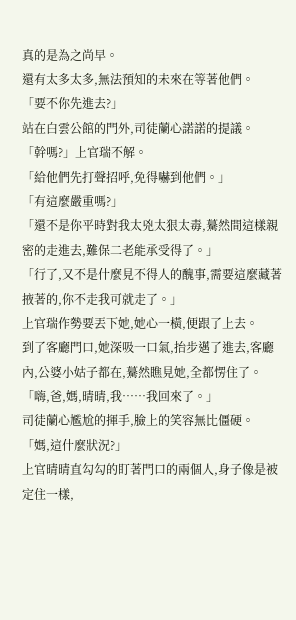真的是為之尚早。
還有太多太多,無法預知的未來在等著他們。
「要不你先進去?」
站在白雲公館的門外,司徒蘭心諾諾的提議。
「幹嗎?」上官瑞不解。
「給他們先打聲招呼,免得嚇到他們。」
「有這麼嚴重嗎?」
「還不是你平時對我太兇太狠太毒,驀然間這樣親密的走進去,難保二老能承受得了。」
「行了,又不是什麼見不得人的醜事,需要這麼藏著掖著的,你不走我可就走了。」
上官瑞作勢要丟下她,她心一橫,便跟了上去。
到了客廳門口,她深吸一口氣,抬步邁了進去,客廳內,公婆小姑子都在,驀然瞧見她,全都愣住了。
「嗨,爸,媽,晴晴,我……我回來了。」
司徒蘭心尷尬的揮手,臉上的笑容無比僵硬。
「媽,這什麼狀況?」
上官晴晴直勾勾的盯著門口的兩個人,身子像是被定住一樣,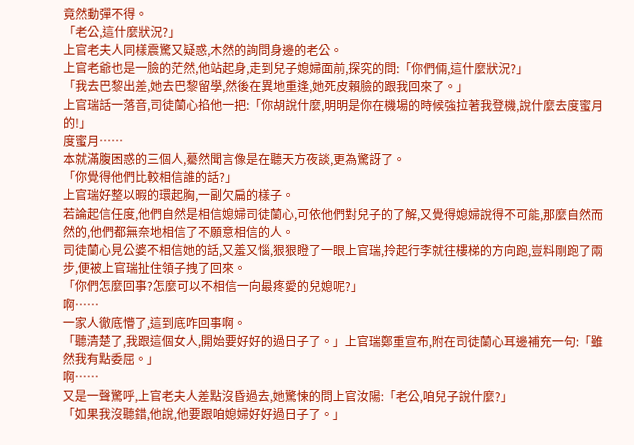竟然動彈不得。
「老公,這什麼狀況?」
上官老夫人同樣震驚又疑惑,木然的詢問身邊的老公。
上官老爺也是一臉的茫然,他站起身,走到兒子媳婦面前,探究的問:「你們倆,這什麼狀況?」
「我去巴黎出差,她去巴黎留學,然後在異地重逢,她死皮賴臉的跟我回來了。」
上官瑞話一落音,司徒蘭心掐他一把:「你胡說什麼,明明是你在機場的時候強拉著我登機,說什麼去度蜜月的!」
度蜜月……
本就滿腹困惑的三個人,驀然聞言像是在聽天方夜談,更為驚訝了。
「你覺得他們比較相信誰的話?」
上官瑞好整以暇的環起胸,一副欠扁的樣子。
若論起信任度,他們自然是相信媳婦司徒蘭心,可依他們對兒子的了解,又覺得媳婦說得不可能,那麼自然而然的,他們都無奈地相信了不願意相信的人。
司徒蘭心見公婆不相信她的話,又羞又惱,狠狠瞪了一眼上官瑞,拎起行李就往樓梯的方向跑,豈料剛跑了兩步,便被上官瑞扯住領子拽了回來。
「你們怎麼回事?怎麼可以不相信一向最疼愛的兒媳呢?」
啊……
一家人徹底懵了,這到底咋回事啊。
「聽清楚了,我跟這個女人,開始要好好的過日子了。」上官瑞鄭重宣布,附在司徒蘭心耳邊補充一句:「雖然我有點委屈。」
啊……
又是一聲驚呼,上官老夫人差點沒昏過去,她驚悚的問上官汝陽:「老公,咱兒子說什麼?」
「如果我沒聽錯,他說,他要跟咱媳婦好好過日子了。」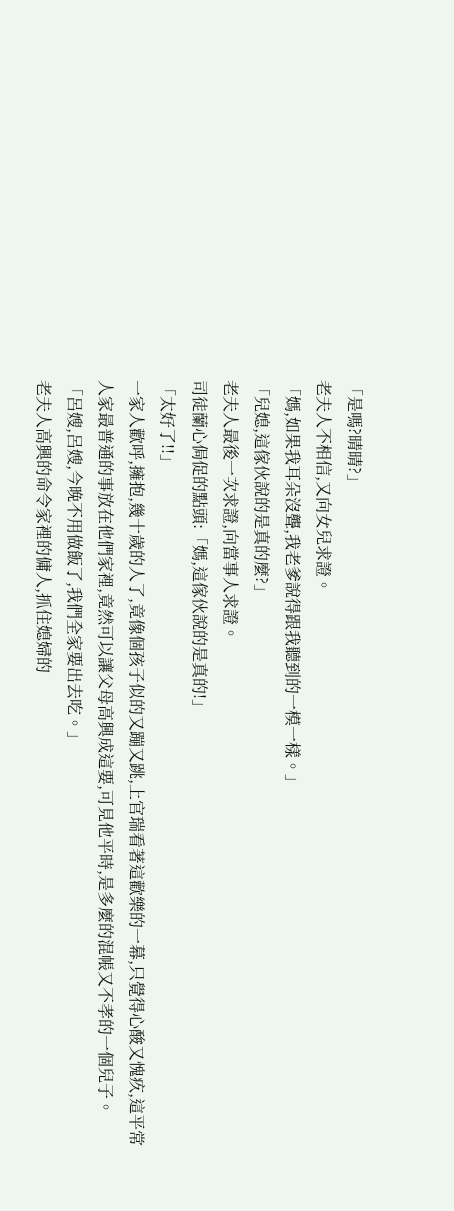「是嗎?晴晴?」
老夫人不相信,又向女兒求證。
「媽,如果我耳朵沒聾,我老爹說得跟我聽到的一模一樣。」
「兒媳,這傢伙說的是真的麼?」
老夫人最後一次求證,向當事人求證。
司徒蘭心侷促的點頭:「媽,這傢伙說的是真的!」
「太好了!!」
一家人歡呼,擁抱,幾十歲的人了,竟像個孩子似的又蹦又跳,上官瑞看著這歡樂的一幕,只覺得心酸又愧疚,這平常人家最普通的事放在他們家裡,竟然可以讓父母高興成這要,可見他平時,是多麼的混帳又不孝的一個兒子。
「呂嫂,呂嫂,今晚不用做飯了,我們全家要出去吃。」
老夫人高興的命令家裡的傭人,抓住媳婦的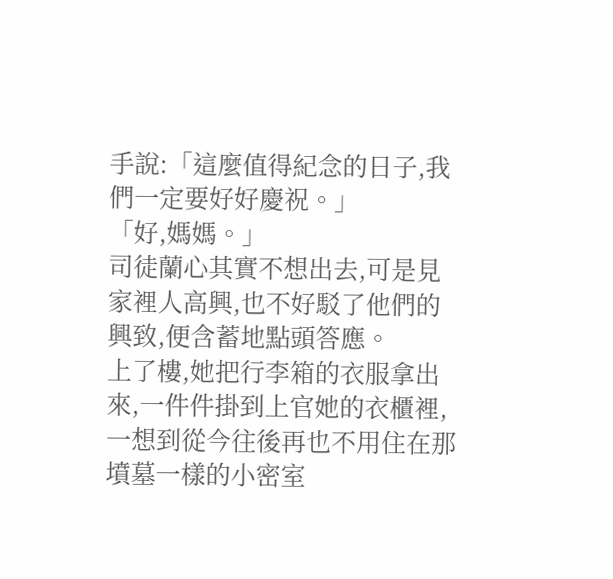手說:「這麼值得紀念的日子,我們一定要好好慶祝。」
「好,媽媽。」
司徒蘭心其實不想出去,可是見家裡人高興,也不好駁了他們的興致,便含蓄地點頭答應。
上了樓,她把行李箱的衣服拿出來,一件件掛到上官她的衣櫃裡,一想到從今往後再也不用住在那墳墓一樣的小密室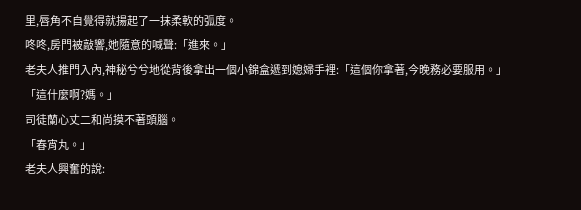里,唇角不自覺得就揚起了一抹柔軟的弧度。
咚咚,房門被敲響,她隨意的喊聲:「進來。」
老夫人推門入內,神秘兮兮地從背後拿出一個小錦盒遞到媳婦手裡:「這個你拿著,今晚務必要服用。」
「這什麼啊?媽。」
司徒蘭心丈二和尚摸不著頭腦。
「春宵丸。」
老夫人興奮的說: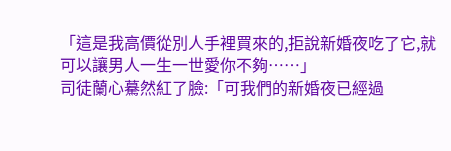「這是我高價從別人手裡買來的,拒說新婚夜吃了它,就可以讓男人一生一世愛你不夠……」
司徒蘭心驀然紅了臉:「可我們的新婚夜已經過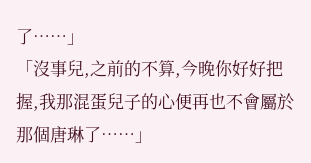了……」
「沒事兒,之前的不算,今晚你好好把握,我那混蛋兒子的心便再也不會屬於那個唐琳了……」